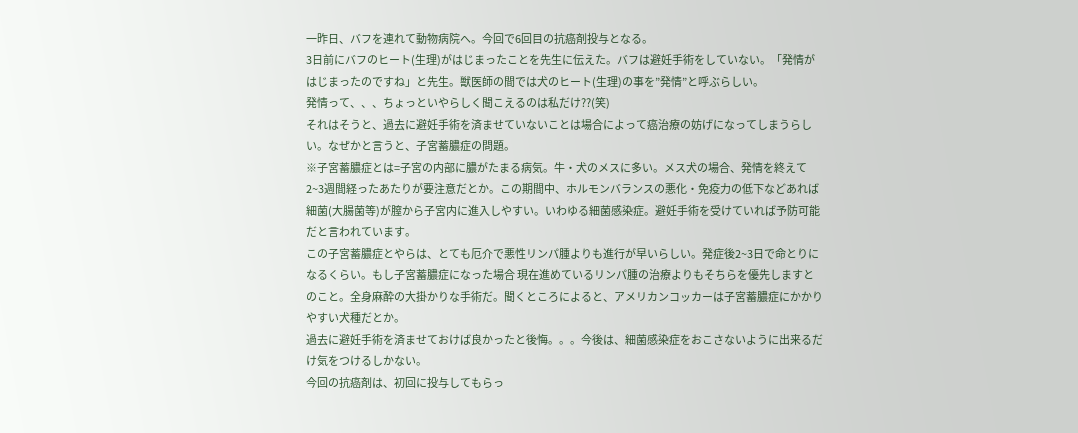一昨日、バフを連れて動物病院へ。今回で6回目の抗癌剤投与となる。
3日前にバフのヒート(生理)がはじまったことを先生に伝えた。バフは避妊手術をしていない。「発情がはじまったのですね」と先生。獣医師の間では犬のヒート(生理)の事を”発情”と呼ぶらしい。
発情って、、、ちょっといやらしく聞こえるのは私だけ??(笑)
それはそうと、過去に避妊手術を済ませていないことは場合によって癌治療の妨げになってしまうらしい。なぜかと言うと、子宮蓄膿症の問題。
※子宮蓄膿症とは=子宮の内部に膿がたまる病気。牛・犬のメスに多い。メス犬の場合、発情を終えて2~3週間経ったあたりが要注意だとか。この期間中、ホルモンバランスの悪化・免疫力の低下などあれば細菌(大腸菌等)が膣から子宮内に進入しやすい。いわゆる細菌感染症。避妊手術を受けていれば予防可能だと言われています。
この子宮蓄膿症とやらは、とても厄介で悪性リンパ腫よりも進行が早いらしい。発症後2~3日で命とりになるくらい。もし子宮蓄膿症になった場合 現在進めているリンパ腫の治療よりもそちらを優先しますとのこと。全身麻酔の大掛かりな手術だ。聞くところによると、アメリカンコッカーは子宮蓄膿症にかかりやすい犬種だとか。
過去に避妊手術を済ませておけば良かったと後悔。。。今後は、細菌感染症をおこさないように出来るだけ気をつけるしかない。
今回の抗癌剤は、初回に投与してもらっ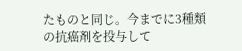たものと同じ。今までに3種類の抗癌剤を投与して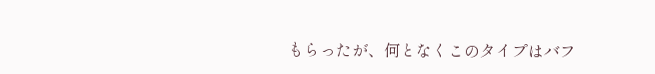もらったが、何となくこのタイプはバフ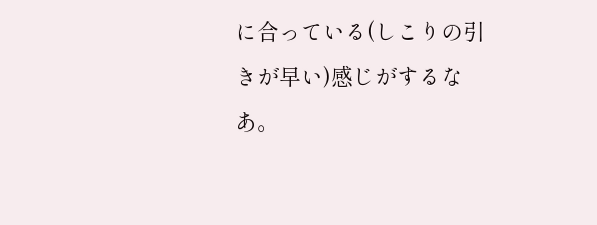に合っている(しこりの引きが早い)感じがするなあ。